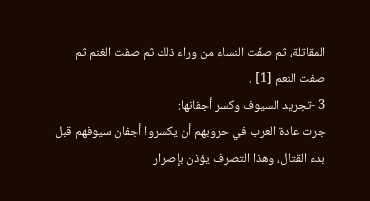المقاتلة، ثم صفّت النساء من وراء ذلك ثم صفت الغنم ثم صفت النعم [1] .
3 -تجريد السيوف وكسر أجفانها:
جرت عادة العرب في حروبهم أن يكسروا أجفان سيوفهم قبل بدء القتال، وهذا التصرف يؤذن بإصرار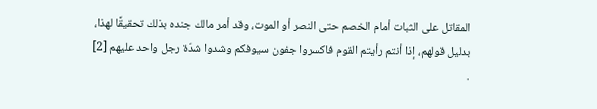المقاتل على الثبات أمام الخصم حتى النصر أو الموت، وقد أمر مالك جنده بذلك تحقيقًا لهذا، بدليل قولهم، إذا أنتم رأيتم القوم فاكسروا جفون سيوفكم وشدوا شدّة رجل واحد عليهم [2] .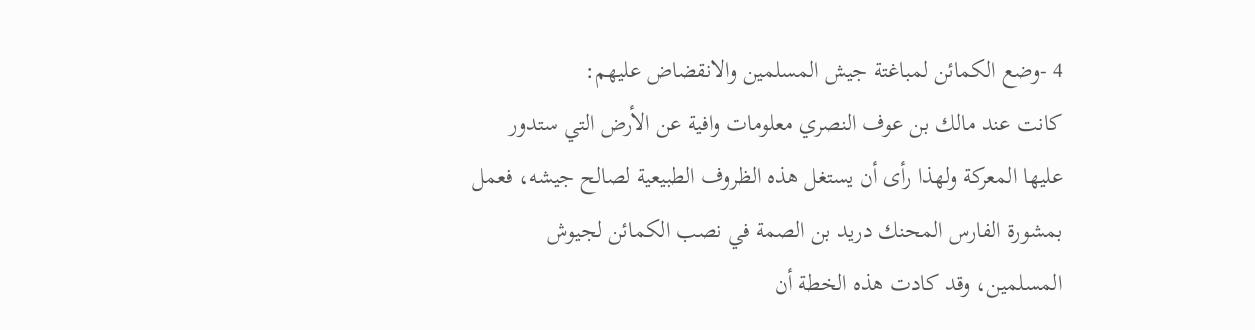4 -وضع الكمائن لمباغتة جيش المسلمين والانقضاض عليهم:
كانت عند مالك بن عوف النصري معلومات وافية عن الأرض التي ستدور عليها المعركة ولهذا رأى أن يستغل هذه الظروف الطبيعية لصالح جيشه، فعمل بمشورة الفارس المحنك دريد بن الصمة في نصب الكمائن لجيوش المسلمين، وقد كادت هذه الخطة أن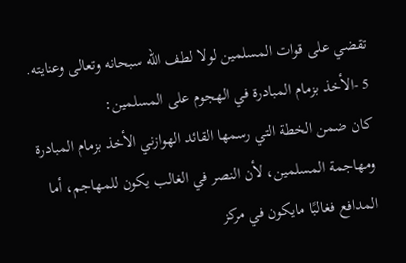تقضي على قوات المسلمين لولا لطف الله سبحانه وتعالى وعنايته.
5 -الأخذ بزمام المبادرة في الهجوم على المسلمين:
كان ضمن الخطة التي رسمها القائد الهوازني الأخذ بزمام المبادرة ومهاجمة المسلمين، لأن النصر في الغالب يكون للمهاجم، أما المدافع فغالبًا مايكون في مركز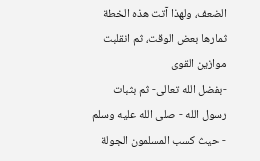الضعف، ولهذا آتت هذه الخطة ثمارها بعض الوقت، ثم انقلبت موازين القوى
-بفضل الله تعالى- ثم بثبات رسول الله - صلى الله عليه وسلم - حيث كسب المسلمون الجولة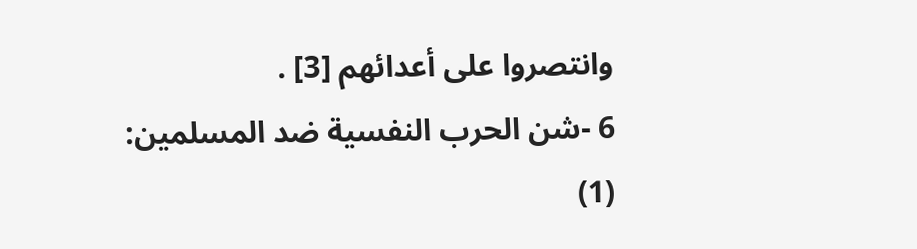وانتصروا على أعدائهم [3] .
6 -شن الحرب النفسية ضد المسلمين:
(1)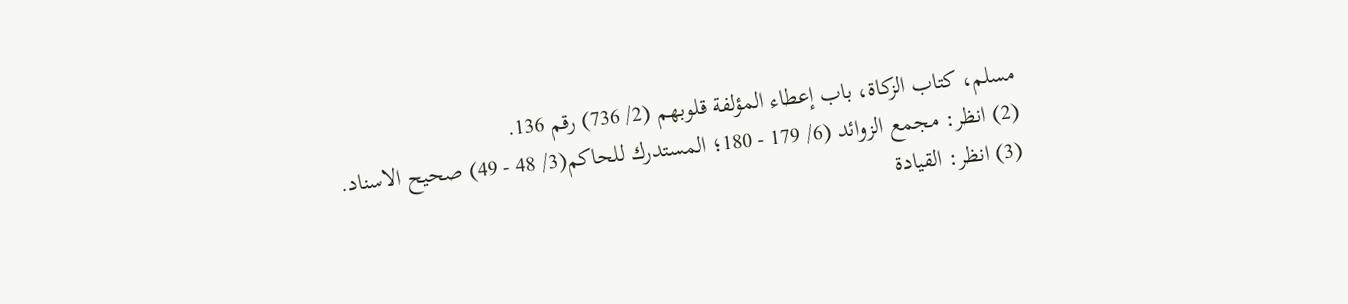مسلم، كتاب الزكاة، باب إعطاء المؤلفة قلوبهم (2/ 736) رقم 136.
(2) انظر: مجمع الزوائد (6/ 179 - 180؛ المستدرك للحاكم(3/ 48 - 49) صحيح الاسناد.
(3) انظر: القيادة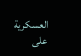العسكرية على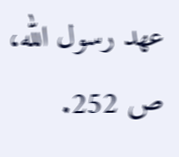عهد رسول الله، ص 252.